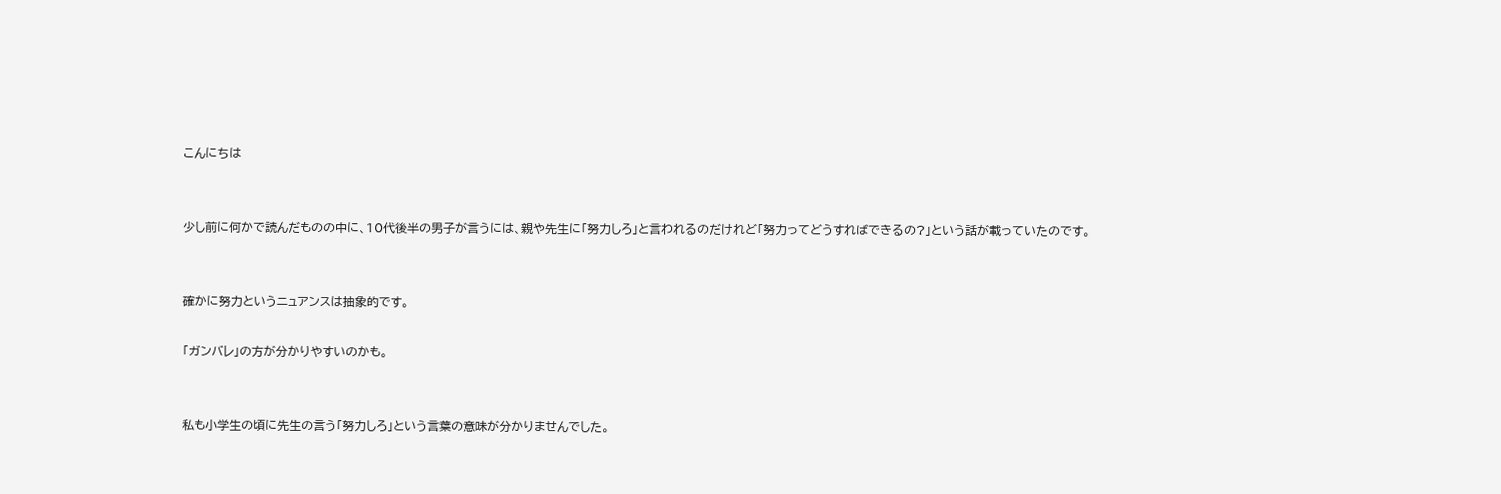こんにちは


少し前に何かで読んだものの中に、10代後半の男子が言うには、親や先生に「努力しろ」と言われるのだけれど「努力ってどうすればできるの?」という話が載っていたのです。


確かに努力というニュアンスは抽象的です。

「ガンバレ」の方が分かりやすいのかも。


私も小学生の頃に先生の言う「努力しろ」という言葉の意味が分かりませんでした。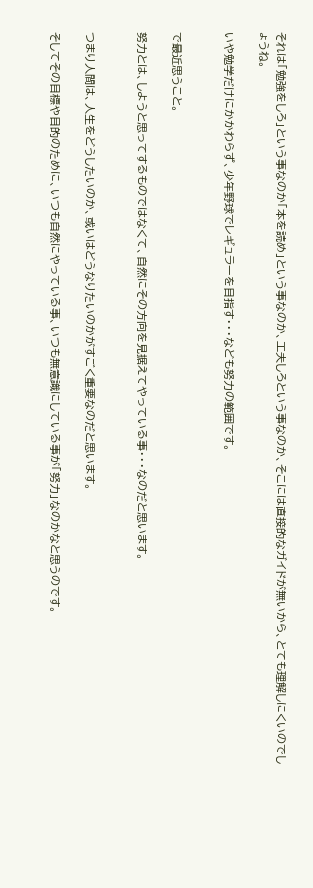それは「勉強をしろ」という事なのか「本を読め」という事なのか、工夫しろという事なのか、そこには直接的なガイドが無いから、とても理解しにくいのでしょうね。

いや勉学だけにかかわらず、少年野球でレギュラーを目指す・・・なども努力の範囲です。


で最近思うこと。

努力とは、しようと思ってするものではなくて、自然にその方向を見据えてやっている事・・・なのだと思います。


つまり人間は、人生をどうしたいのか、或いはどうなりたいのかがすごく重要なのだと思います。

そしてその目標や目的のために、いつも自然にやっている事、いつも無意識にしている事が「努力」なのかなと思うのです。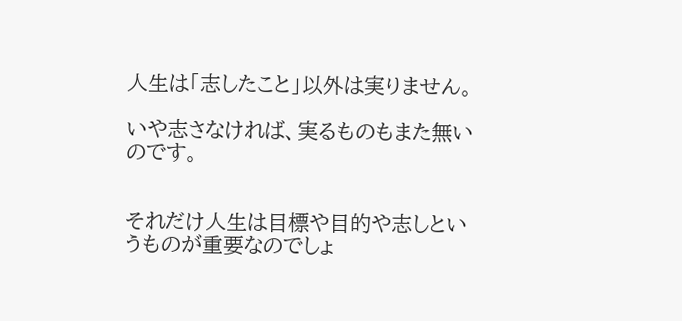人生は「志したこと」以外は実りません。

いや志さなければ、実るものもまた無いのです。


それだけ人生は目標や目的や志しというものが重要なのでしょ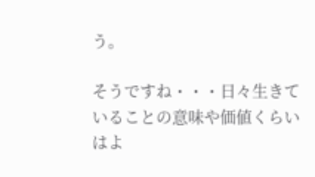う。

そうですね・・・日々生きていることの意味や価値くらいはよ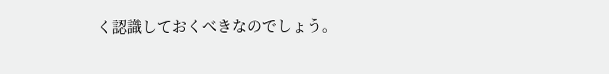く認識しておくべきなのでしょう。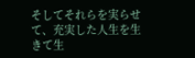そしてそれらを実らせて、充実した人生を生きて生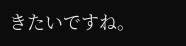きたいですね。